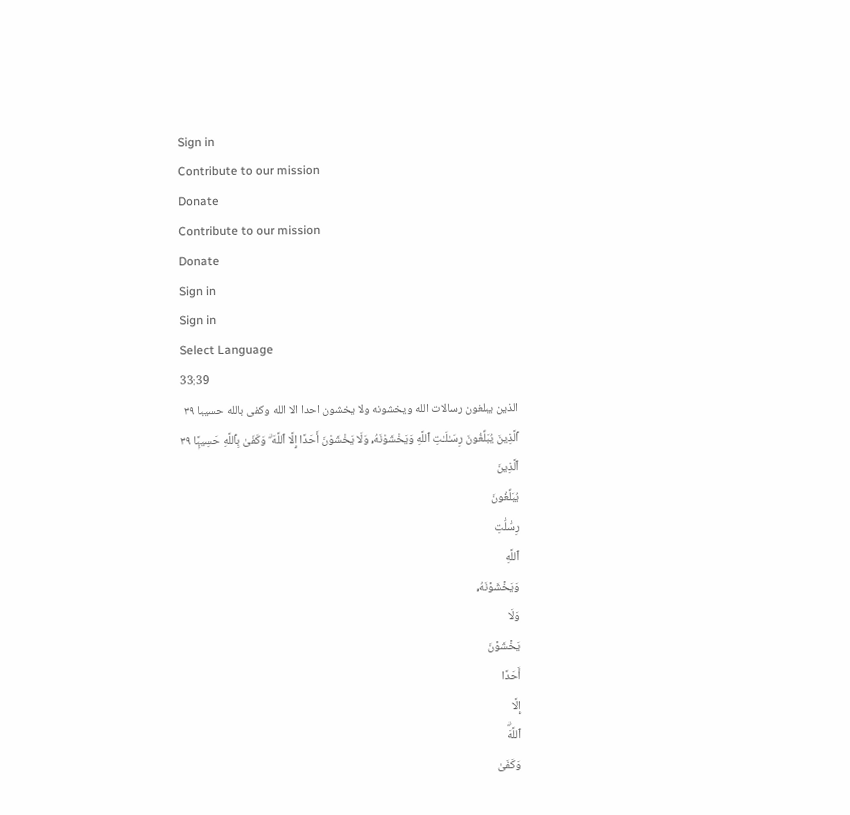Sign in
Contribute to our mission
Donate
Contribute to our mission
Donate
Sign in
Sign in
Select Language
33:39
الذين يبلغون رسالات الله ويخشونه ولا يخشون احدا الا الله وكفى بالله حسيبا ٣٩
ٱلَّذِينَ يُبَلِّغُونَ رِسَـٰلَـٰتِ ٱللَّهِ وَيَخْشَوْنَهُۥ وَلَا يَخْشَوْنَ أَحَدًا إِلَّا ٱللَّهَ ۗ وَكَفَىٰ بِٱللَّهِ حَسِيبًۭا ٣٩
ٱلَّذِينَ
يُبَلِّغُونَ
رِسَٰلَٰتِ
ٱللَّهِ
وَيَخۡشَوۡنَهُۥ
وَلَا
يَخۡشَوۡنَ
أَحَدًا
إِلَّا
ٱللَّهَۗ
وَكَفَىٰ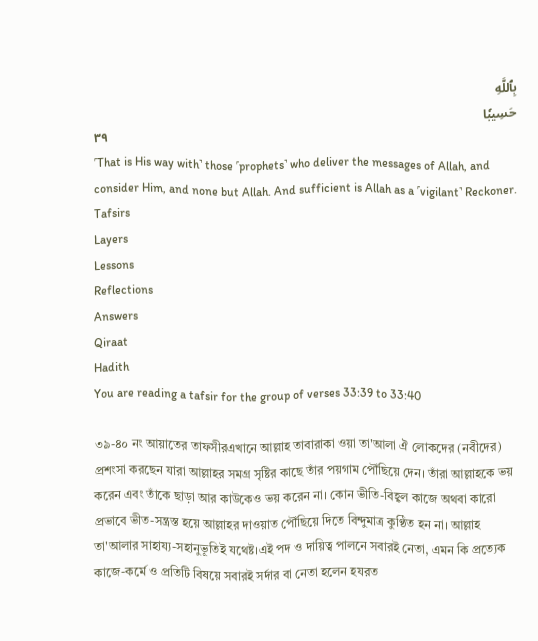بِٱللَّهِ
حَسِيبٗا
٣٩
˹That is His way with˺ those ˹prophets˺ who deliver the messages of Allah, and consider Him, and none but Allah. And sufficient is Allah as a ˹vigilant˺ Reckoner.
Tafsirs
Layers
Lessons
Reflections
Answers
Qiraat
Hadith
You are reading a tafsir for the group of verses 33:39 to 33:40

৩৯-৪০ নং আয়াতের তাফসীরএখানে আল্লাহ তাবারাকা ওয়া তা'আলা ঐ লোকদের (নবীদের) প্রশংসা করছেন যারা আল্লাহর সমগ্র সৃষ্টির কাছে তাঁর পয়গাম পৌঁছিয়ে দেন। তাঁরা আল্লাহকে ভয় করেন এবং তাঁকে ছাড়া আর কাউকেও ভয় করেন না। কোন ভীতি-বিহ্বল কাজে অথবা কারো প্রভাবে ভীত-সন্ত্রস্ত হয়ে আল্লাহর দাওয়াত পৌঁছিয়ে দিতে বিন্দুমাত্র কুণ্ঠিত হন না। আল্লাহ তা'আলার সাহায্য-সহানুভূতিই যথেষ্ট।এই পদ ও দায়িত্ব পালনে সবারই নেতা, এমন কি প্রত্যেক কাজে-কর্মে ও প্রতিটি বিষয়ে সবারই সর্দার বা নেতা হলেন হযরত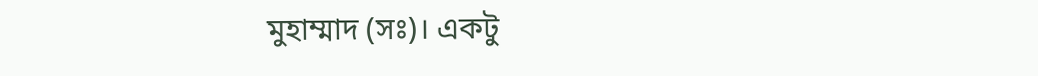মুহাম্মাদ (সঃ)। একটু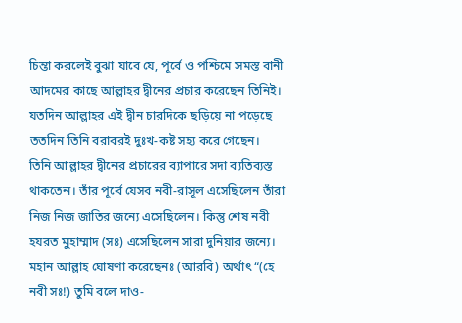চিন্তা করলেই বুঝা যাবে যে, পূর্বে ও পশ্চিমে সমস্ত বানী আদমের কাছে আল্লাহর দ্বীনের প্রচার করেছেন তিনিই। যতদিন আল্লাহর এই দ্বীন চারদিকে ছড়িয়ে না পড়েছে ততদিন তিনি বরাবরই দুঃখ-কষ্ট সহ্য করে গেছেন। তিনি আল্লাহর দ্বীনের প্রচারের ব্যাপারে সদা ব্যতিব্যস্ত থাকতেন। তাঁর পূর্বে যেসব নবী-রাসূল এসেছিলেন তাঁরা নিজ নিজ জাতির জন্যে এসেছিলেন। কিন্তু শেষ নবী হযরত মুহাম্মাদ (সঃ) এসেছিলেন সারা দুনিয়ার জন্যে। মহান আল্লাহ ঘোষণা করেছেনঃ (আরবি) অর্থাৎ “(হে নবী সঃ!) তুমি বলে দাও-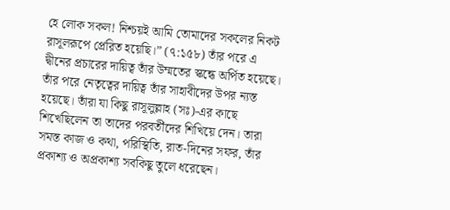হে লোক সকল! নিশ্চয়ই আমি তোমাদের সকলের নিকট রাসূলরূপে প্রেরিত হয়েছি।” (৭:১৫৮) তাঁর পরে এ দ্বীনের প্রচারের দায়িত্ব তাঁর উম্মতের স্কন্ধে অর্পিত হয়েছে। তাঁর পরে নেতৃত্বের দায়িত্ব তাঁর সাহাবীদের উপর ন্যস্ত হয়েছে। তাঁরা যা কিছু রাসূলুল্লাহ (সঃ)-এর কাছে শিখেছিলেন তা তাদের পরবর্তীদের শিখিয়ে দেন। তারা সমস্ত কাজ ও কথা, পরিস্থিতি, রাত-দিনের সফর, তাঁর প্রকাশ্য ও অপ্রকাশ্য সবকিছু তুলে ধরেছেন।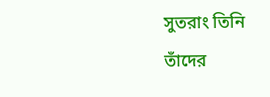সুতরাং তিনি তাঁদের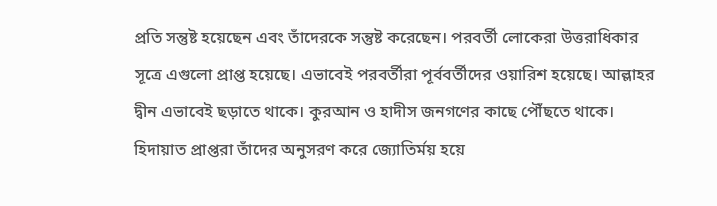প্রতি সন্তুষ্ট হয়েছেন এবং তাঁদেরকে সন্তুষ্ট করেছেন। পরবর্তী লোকেরা উত্তরাধিকার সূত্রে এগুলো প্রাপ্ত হয়েছে। এভাবেই পরবর্তীরা পূর্ববর্তীদের ওয়ারিশ হয়েছে। আল্লাহর দ্বীন এভাবেই ছড়াতে থাকে। কুরআন ও হাদীস জনগণের কাছে পৌঁছতে থাকে। হিদায়াত প্রাপ্তরা তাঁদের অনুসরণ করে জ্যোতির্ময় হয়ে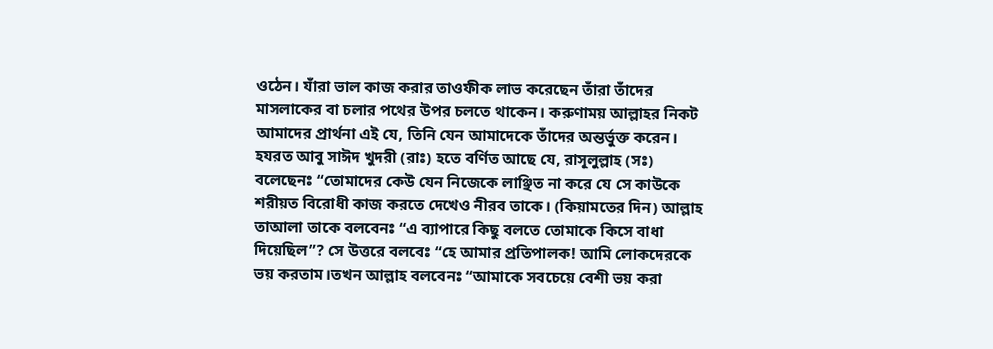ওঠেন। যাঁরা ভাল কাজ করার তাওফীক লাভ করেছেন তাঁরা তাঁদের মাসলাকের বা চলার পথের উপর চলতে থাকেন। করুণাময় আল্লাহর নিকট আমাদের প্রার্থনা এই যে, তিনি যেন আমাদেকে তাঁদের অন্তর্ভুক্ত করেন। হযরত আবু সাঈদ খুদরী (রাঃ) হতে বর্ণিত আছে যে, রাসূলুল্লাহ (সঃ) বলেছেনঃ “তোমাদের কেউ যেন নিজেকে লাঞ্ছিত না করে যে সে কাউকে শরীয়ত বিরোধী কাজ করতে দেখেও নীরব তাকে। (কিয়ামতের দিন) আল্লাহ তাআলা তাকে বলবেনঃ “এ ব্যাপারে কিছু বলতে তোমাকে কিসে বাধা দিয়েছিল”? সে উত্তরে বলবেঃ “হে আমার প্রতিপালক! আমি লোকদেরকে ভয় করতাম।তখন আল্লাহ বলবেনঃ “আমাকে সবচেয়ে বেশী ভয় করা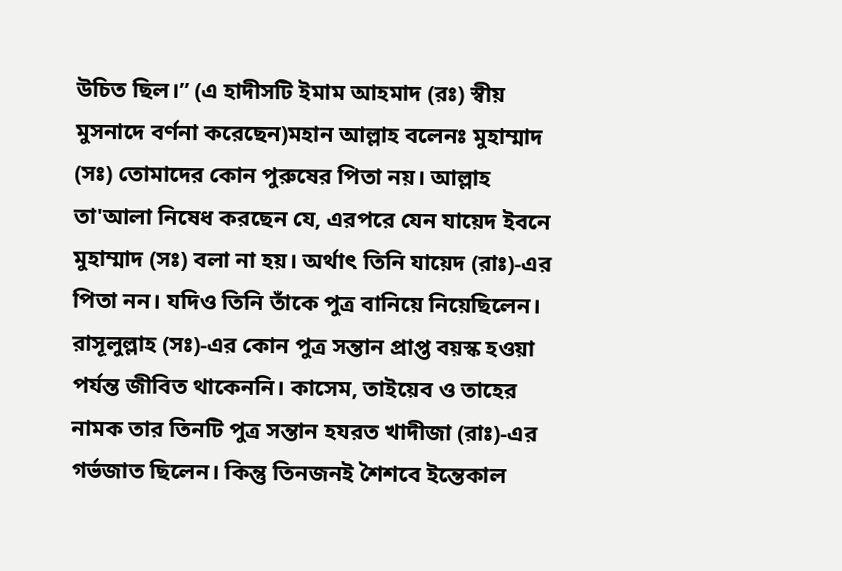উচিত ছিল।” (এ হাদীসটি ইমাম আহমাদ (রঃ) স্বীয় মুসনাদে বর্ণনা করেছেন)মহান আল্লাহ বলেনঃ মুহাম্মাদ (সঃ) তোমাদের কোন পুরুষের পিতা নয়। আল্লাহ তা'আলা নিষেধ করছেন যে, এরপরে যেন যায়েদ ইবনে মুহাম্মাদ (সঃ) বলা না হয়। অর্থাৎ তিনি যায়েদ (রাঃ)-এর পিতা নন। যদিও তিনি তাঁকে পুত্র বানিয়ে নিয়েছিলেন। রাসূলুল্লাহ (সঃ)-এর কোন পুত্র সন্তান প্রাপ্ত বয়স্ক হওয়া পর্যন্ত জীবিত থাকেননি। কাসেম, তাইয়েব ও তাহের নামক তার তিনটি পুত্র সন্তান হযরত খাদীজা (রাঃ)-এর গর্ভজাত ছিলেন। কিন্তু তিনজনই শৈশবে ইন্তেকাল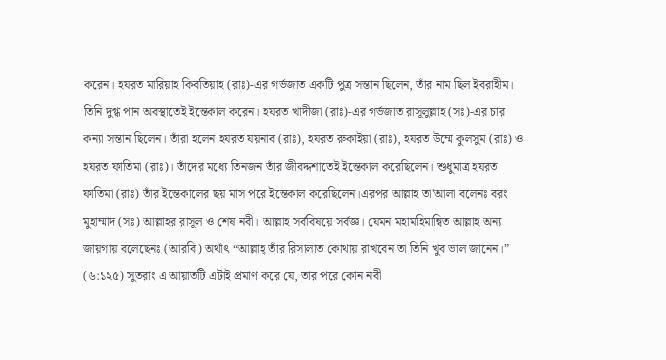করেন। হযরত মারিয়াহ কিবতিয়াহ (রাঃ)-এর গর্ভজাত একটি পুত্র সন্তান ছিলেন, তাঁর নাম ছিল ইবরাহীম। তিনি দুগ্ধ পান অবস্থাতেই ইন্তেকাল করেন। হযরত খাদীজা (রাঃ)-এর গর্ভজাত রাসূলুল্লাহ (সঃ)-এর চার কন্যা সন্তান ছিলেন। তাঁরা হলেন হযরত যয়নাব (রাঃ), হযরত রুকাইয়া (রাঃ), হযরত উম্মে কুলসুম (রাঃ) ও হযরত ফাতিমা (রাঃ)। তাঁদের মধ্যে তিনজন তাঁর জীবদ্দশাতেই ইন্তেকাল করেছিলেন। শুধুমাত্র হযরত ফাতিমা (রাঃ) তাঁর ইন্তেকালের ছয় মাস পরে ইন্তেকাল করেছিলেন।এরপর আল্লাহ তা'আলা বলেনঃ বরং মুহাম্মাদ (সঃ) আল্লাহর রাসূল ও শেষ নবী। আল্লাহ সর্ববিষয়ে সর্বজ্ঞ। যেমন মহামহিমান্বিত আল্লাহ অন্য জায়গায় বলেছেনঃ (আরবি) অর্থাৎ “আল্লাহ্ তাঁর রিসালাত কোথায় রাখবেন তা তিনি খুব ভাল জানেন।” (৬:১২৫) সুতরাং এ আয়াতটি এটাই প্রমাণ করে যে, তার পরে কোন নবী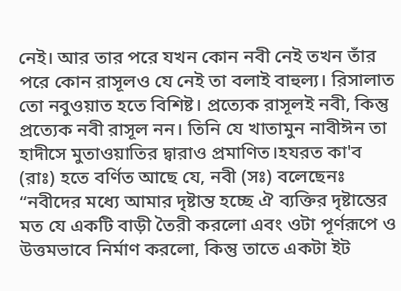নেই। আর তার পরে যখন কোন নবী নেই তখন তাঁর পরে কোন রাসূলও যে নেই তা বলাই বাহুল্য। রিসালাত তো নবুওয়াত হতে বিশিষ্ট। প্রত্যেক রাসূলই নবী, কিন্তু প্রত্যেক নবী রাসূল নন। তিনি যে খাতামুন নাবীঈন তা হাদীসে মুতাওয়াতির দ্বারাও প্রমাণিত।হযরত কা'ব (রাঃ) হতে বর্ণিত আছে যে, নবী (সঃ) বলেছেনঃ “নবীদের মধ্যে আমার দৃষ্টান্ত হচ্ছে ঐ ব্যক্তির দৃষ্টান্তের মত যে একটি বাড়ী তৈরী করলো এবং ওটা পূর্ণরূপে ও উত্তমভাবে নির্মাণ করলো, কিন্তু তাতে একটা ইট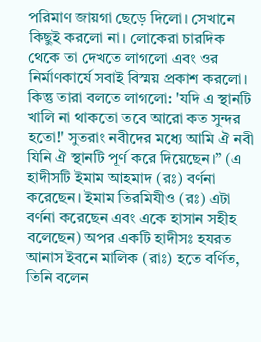পরিমাণ জায়গা ছেড়ে দিলো। সেখানে কিছুই করলো না। লোকেরা চারদিক থেকে তা দেখতে লাগলো এবং ওর নির্মাণকার্যে সবাই বিস্ময় প্রকাশ করলো। কিন্তু তারা বলতে লাগলো: 'যদি এ স্থানটি খালি না থাকতো তবে আরো কত সুন্দর হতো!' সুতরাং নবীদের মধ্যে আমি ঐ নবী যিনি ঐ স্থানটি পূর্ণ করে দিয়েছেন।” (এ হাদীসটি ইমাম আহমাদ (রঃ) বর্ণনা করেছেন। ইমাম তিরমিযীও (রঃ) এটা বর্ণনা করেছেন এবং একে হাসান সহীহ বলেছেন) অপর একটি হাদীসঃ হযরত আনাস ইবনে মালিক (রাঃ) হতে বর্ণিত, তিনি বলেন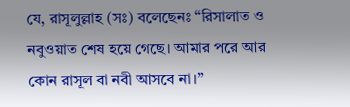যে, রাসূলুল্লাহ (সঃ) বলেছেনঃ “রিসালাত ও নবুওয়াত শেষ হয়ে গেছে। আমার পরে আর কোন রাসূল বা নবী আসবে না।”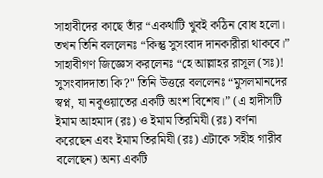সাহাবীদের কাছে তাঁর “একথাটি খুবই কঠিন বোধ হলো। তখন তিনি বললেনঃ “কিন্তু সুসংবাদ দানকারীরা থাকবে।” সাহাবীগণ জিজ্ঞেস করলেনঃ “হে আল্লাহর রাসূল (সঃ)! সুসংবাদদাতা কি?" তিনি উত্তরে বললেনঃ “মুসলমানদের স্বপ্ন, যা নবুওয়াতের একটি অংশ বিশেষ।” (এ হাদীসটি ইমাম আহমাদ (রঃ) ও ইমাম তিরমিযী (রঃ) বর্ণনা করেছেন এবং ইমাম তিরমিযী (রঃ) এটাকে সহীহ গারীব বলেছেন) অন্য একটি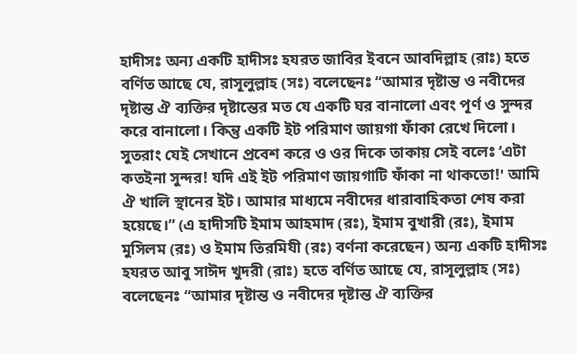হাদীসঃ অন্য একটি হাদীসঃ হযরত জাবির ইবনে আবদিল্লাহ (রাঃ) হতে বর্ণিত আছে যে, রাসূলুল্লাহ (সঃ) বলেছেনঃ “আমার দৃষ্টান্ত ও নবীদের দৃষ্টান্ত ঐ ব্যক্তির দৃষ্টান্তের মত যে একটি ঘর বানালো এবং পূর্ণ ও সুন্দর করে বানালো। কিন্তু একটি ইট পরিমাণ জায়গা ফাঁকা রেখে দিলো। সুতরাং যেই সেখানে প্রবেশ করে ও ওর দিকে তাকায় সেই বলেঃ ‘এটা কতইনা সুন্দর! যদি এই ইট পরিমাণ জায়গাটি ফাঁকা না থাকতো!' আমি ঐ খালি স্থানের ইট। আমার মাধ্যমে নবীদের ধারাবাহিকতা শেষ করা হয়েছে।” (এ হাদীসটি ইমাম আহমাদ (রঃ), ইমাম বুখারী (রঃ), ইমাম মুসিলম (রঃ) ও ইমাম তিরমিযী (রঃ) বর্ণনা করেছেন) অন্য একটি হাদীসঃ হযরত আবু সাঈদ খুদরী (রাঃ) হতে বর্ণিত আছে যে, রাসূলুল্লাহ (সঃ) বলেছেনঃ “আমার দৃষ্টান্ত ও নবীদের দৃষ্টান্ত ঐ ব্যক্তির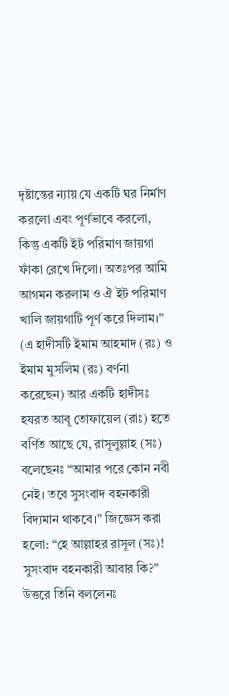দৃষ্টান্তের ন্যায় যে একটি ঘর নির্মাণ করলো এবং পূর্ণভাবে করলো, কিন্তু একটি ইট পরিমাণ জায়গা ফাঁকা রেখে দিলো। অতঃপর আমি আগমন করলাম ও ঐ ইট পরিমাণ খালি জায়গাটি পূর্ণ করে দিলাম।” (এ হাদীসটি ইমাম আহমাদ (রঃ) ও ইমাম মুসলিম (রঃ) বর্ণনা করেছেন) আর একটি হাদীসঃ হযরত আবূ তোফায়েল (রাঃ) হতে বর্ণিত আছে যে, রাসূলুল্লাহ (সঃ) বলেছেনঃ “আমার পরে কোন নবী নেই। তবে সুসংবাদ বহনকারী বিদ্যমান থাকবে।” জিজ্ঞেস করা হলো: “হে আল্লাহর রাসূল (সঃ)! সুসংবাদ বহনকারী আবার কি?” উত্তরে তিনি বললেনঃ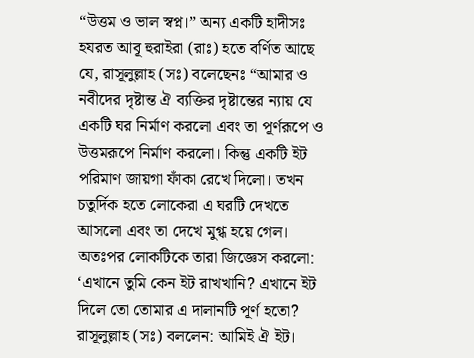“উত্তম ও ভাল স্বপ্ন।” অন্য একটি হাদীসঃ হযরত আবূ হুরাইরা (রাঃ) হতে বর্ণিত আছে যে, রাসূলুল্লাহ (সঃ) বলেছেনঃ “আমার ও নবীদের দৃষ্টান্ত ঐ ব্যক্তির দৃষ্টান্তের ন্যায় যে একটি ঘর নির্মাণ করলো এবং তা পূর্ণরূপে ও উত্তমরূপে নির্মাণ করলো। কিন্তু একটি ইট পরিমাণ জায়গা ফাঁকা রেখে দিলো। তখন চতুর্দিক হতে লোকেরা এ ঘরটি দেখতে আসলো এবং তা দেখে মুগ্ধ হয়ে গেল। অতঃপর লোকটিকে তারা জিজ্ঞেস করলো: ‘এখানে তুমি কেন ইট রাখখানি? এখানে ইট দিলে তো তোমার এ দালানটি পূর্ণ হতো? রাসূলুল্লাহ (সঃ) বললেন: আমিই ঐ ইট।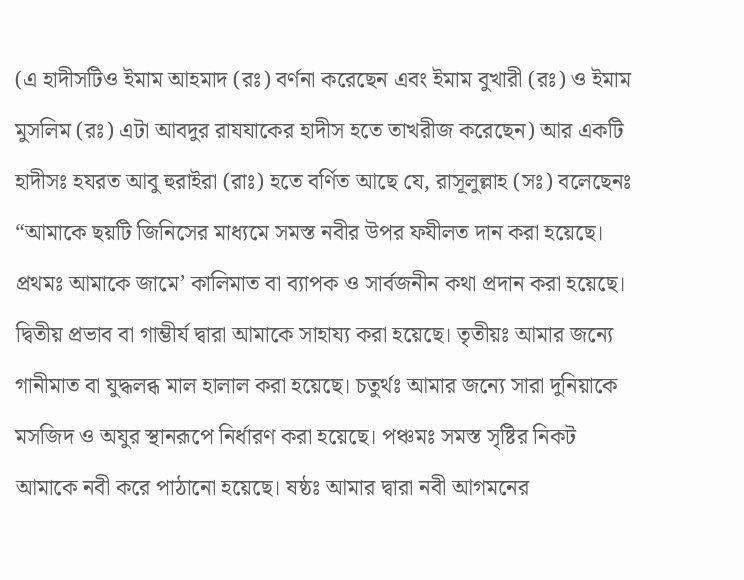(এ হাদীসটিও ইমাম আহমাদ (রঃ) বর্ণনা করেছেন এবং ইমাম বুখারী (রঃ) ও ইমাম মুসলিম (রঃ) এটা আবদুর রাযযাকের হাদীস হতে তাখরীজ করেছেন) আর একটি হাদীসঃ হযরত আবু হুরাইরা (রাঃ) হতে বর্ণিত আছে যে, রাসূলুল্লাহ (সঃ) বলেছেনঃ “আমাকে ছয়টি জিনিসের মাধ্যমে সমস্ত নবীর উপর ফযীলত দান করা হয়েছে। প্রথমঃ আমাকে জামে’ কালিমাত বা ব্যাপক ও সার্বজনীন কথা প্রদান করা হয়েছে। দ্বিতীয় প্রভাব বা গাম্ভীর্য দ্বারা আমাকে সাহায্য করা হয়েছে। তৃতীয়ঃ আমার জন্যে গানীমাত বা যুদ্ধলব্ধ মাল হালাল করা হয়েছে। চতুর্থঃ আমার জন্যে সারা দুনিয়াকে মসজিদ ও অযুর স্থানরূপে নির্ধারণ করা হয়েছে। পঞ্চমঃ সমস্ত সৃষ্টির নিকট আমাকে নবী করে পাঠানো হয়েছে। ষষ্ঠঃ আমার দ্বারা নবী আগমনের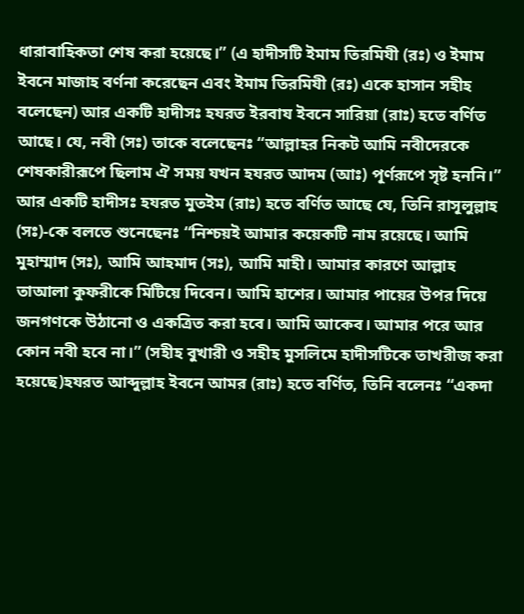ধারাবাহিকতা শেষ করা হয়েছে।” (এ হাদীসটি ইমাম তিরমিযী (রঃ) ও ইমাম ইবনে মাজাহ বর্ণনা করেছেন এবং ইমাম তিরমিযী (রঃ) একে হাসান সহীহ বলেছেন) আর একটি হাদীসঃ হযরত ইরবায ইবনে সারিয়া (রাঃ) হতে বর্ণিত আছে। যে, নবী (সঃ) তাকে বলেছেনঃ “আল্লাহর নিকট আমি নবীদেরকে শেষকারীরূপে ছিলাম ঐ সময় যখন হযরত আদম (আঃ) পূর্ণরূপে সৃষ্ট হননি।” আর একটি হাদীসঃ হযরত মুতইম (রাঃ) হতে বর্ণিত আছে যে, তিনি রাসূলুল্লাহ (সঃ)-কে বলতে শুনেছেনঃ “নিশ্চয়ই আমার কয়েকটি নাম রয়েছে। আমি মুহাম্মাদ (সঃ), আমি আহমাদ (সঃ), আমি মাহী। আমার কারণে আল্লাহ তাআলা কুফরীকে মিটিয়ে দিবেন। আমি হাশের। আমার পায়ের উপর দিয়ে জনগণকে উঠানো ও একত্রিত করা হবে। আমি আকেব। আমার পরে আর কোন নবী হবে না।” (সহীহ বুখারী ও সহীহ মুসলিমে হাদীসটিকে তাখরীজ করা হয়েছে)হযরত আব্দুল্লাহ ইবনে আমর (রাঃ) হতে বর্ণিত, তিনি বলেনঃ “একদা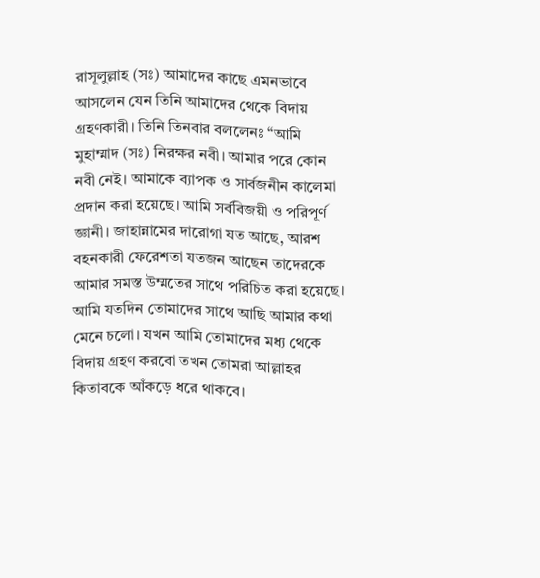রাসূলুল্লাহ (সঃ) আমাদের কাছে এমনভাবে আসলেন যেন তিনি আমাদের থেকে বিদায় গ্রহণকারী। তিনি তিনবার বললেনঃ “আমি মুহাম্মাদ (সঃ) নিরক্ষর নবী। আমার পরে কোন নবী নেই। আমাকে ব্যাপক ও সার্বজনীন কালেমা প্রদান করা হয়েছে। আমি সর্ববিজয়ী ও পরিপূর্ণ জ্ঞানী। জাহান্নামের দারোগা যত আছে, আরশ বহনকারী ফেরেশতা যতজন আছেন তাদেরকে আমার সমস্ত উম্মতের সাথে পরিচিত করা হয়েছে। আমি যতদিন তোমাদের সাথে আছি আমার কথা মেনে চলো। যখন আমি তোমাদের মধ্য থেকে বিদায় গ্রহণ করবো তখন তোমরা আল্লাহর কিতাবকে আঁকড়ে ধরে থাকবে।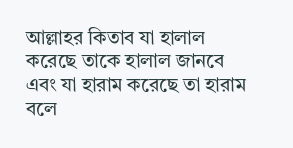আল্লাহর কিতাব যা হালাল করেছে তাকে হালাল জানবে এবং যা হারাম করেছে তা হারাম বলে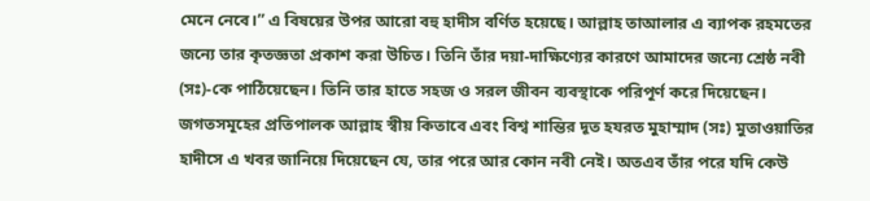মেনে নেবে।” এ বিষয়ের উপর আরো বহু হাদীস বর্ণিত হয়েছে। আল্লাহ তাআলার এ ব্যাপক রহমতের জন্যে তার কৃতজ্ঞতা প্রকাশ করা উচিত। তিনি তাঁর দয়া-দাক্ষিণ্যের কারণে আমাদের জন্যে শ্রেষ্ঠ নবী (সঃ)-কে পাঠিয়েছেন। তিনি তার হাতে সহজ ও সরল জীবন ব্যবস্থাকে পরিপূর্ণ করে দিয়েছেন। জগতসমূহের প্রতিপালক আল্লাহ স্বীয় কিতাবে এবং বিশ্ব শান্তির দূত হযরত মুহাম্মাদ (সঃ) মুতাওয়াতির হাদীসে এ খবর জানিয়ে দিয়েছেন যে, তার পরে আর কোন নবী নেই। অতএব তাঁর পরে যদি কেউ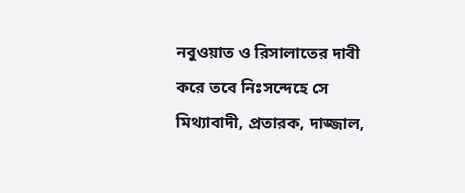নবুওয়াত ও রিসালাতের দাবী করে তবে নিঃসন্দেহে সে মিথ্যাবাদী, প্রতারক, দাজ্জাল,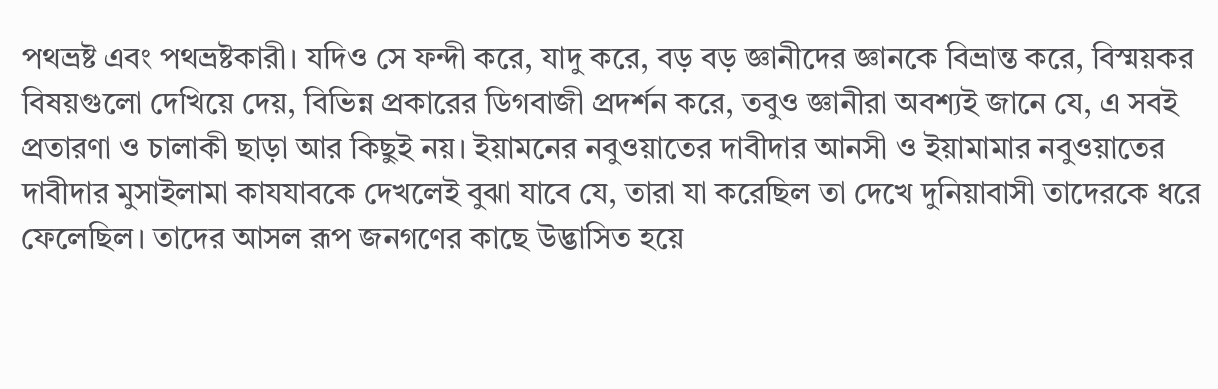পথভ্রষ্ট এবং পথভ্রষ্টকারী। যদিও সে ফন্দী করে, যাদু করে, বড় বড় জ্ঞানীদের জ্ঞানকে বিভ্রান্ত করে, বিস্ময়কর বিষয়গুলো দেখিয়ে দেয়, বিভিন্ন প্রকারের ডিগবাজী প্রদর্শন করে, তবুও জ্ঞানীরা অবশ্যই জানে যে, এ সবই প্রতারণা ও চালাকী ছাড়া আর কিছুই নয়। ইয়ামনের নবুওয়াতের দাবীদার আনসী ও ইয়ামামার নবুওয়াতের দাবীদার মুসাইলামা কাযযাবকে দেখলেই বুঝা যাবে যে, তারা যা করেছিল তা দেখে দুনিয়াবাসী তাদেরকে ধরে ফেলেছিল। তাদের আসল রূপ জনগণের কাছে উদ্ভাসিত হয়ে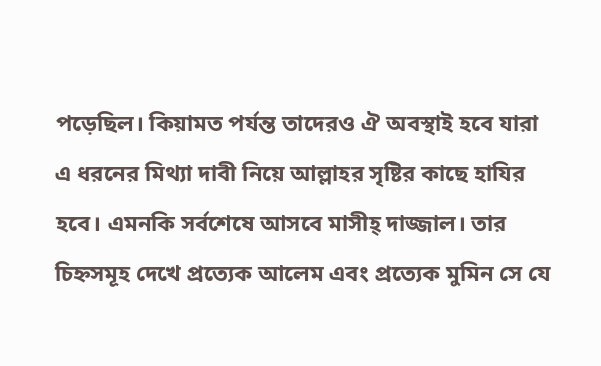পড়েছিল। কিয়ামত পর্যন্ত তাদেরও ঐ অবস্থাই হবে যারা এ ধরনের মিথ্যা দাবী নিয়ে আল্লাহর সৃষ্টির কাছে হাযির হবে। এমনকি সর্বশেষে আসবে মাসীহ্ দাজ্জাল। তার চিহ্নসমূহ দেখে প্রত্যেক আলেম এবং প্রত্যেক মুমিন সে যে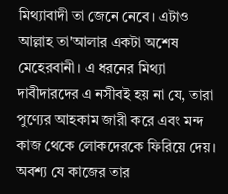মিথ্যাবাদী তা জেনে নেবে। এটাও আল্লাহ তা'আলার একটা অশেষ মেহেরবানী। এ ধরনের মিথ্যা দাবীদারদের এ নসীবই হয় না যে, তারা পুণ্যের আহকাম জারী করে এবং মন্দ কাজ থেকে লোকদেরকে ফিরিয়ে দেয়। অবশ্য যে কাজের তার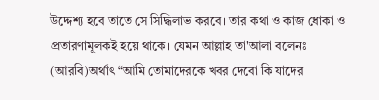উদ্দেশ্য হবে তাতে সে সিদ্ধিলাভ করবে। তার কথা ও কাজ ধোকা ও প্রতারণামূলকই হয়ে থাকে। যেমন আল্লাহ তা'আলা বলেনঃ (আরবি)অর্থাৎ “আমি তোমাদেরকে খবর দেবো কি যাদের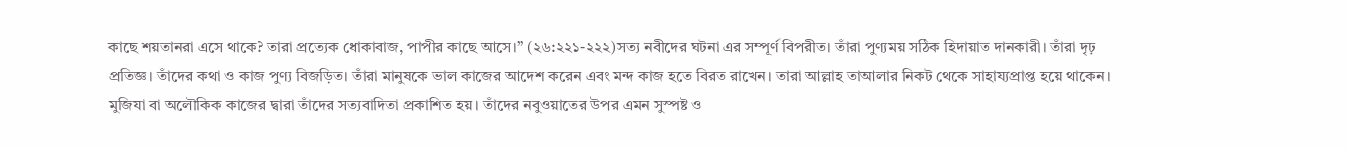কাছে শয়তানরা এসে থাকে? তারা প্রত্যেক ধোকাবাজ, পাপীর কাছে আসে।” (২৬:২২১-২২২)সত্য নবীদের ঘটনা এর সম্পূর্ণ বিপরীত। তাঁরা পুণ্যময় সঠিক হিদায়াত দানকারী। তাঁরা দৃঢ় প্রতিজ্ঞ। তাঁদের কথা ও কাজ পুণ্য বিজড়িত। তাঁরা মানুষকে ভাল কাজের আদেশ করেন এবং মন্দ কাজ হতে বিরত রাখেন। তারা আল্লাহ তাআলার নিকট থেকে সাহায্যপ্রাপ্ত হয়ে থাকেন। মুজিযা বা অলৌকিক কাজের দ্বারা তাঁদের সত্যবাদিতা প্রকাশিত হয়। তাঁদের নবুওয়াতের উপর এমন সুস্পষ্ট ও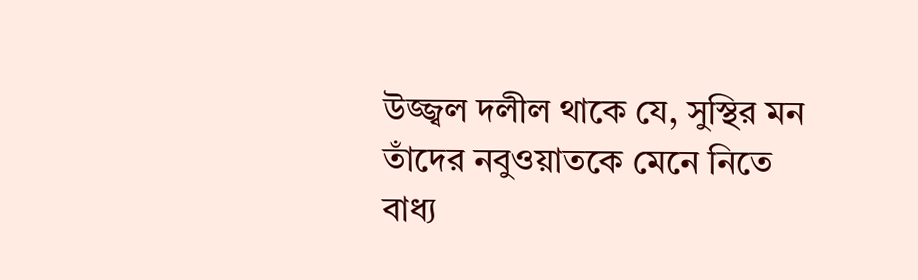উজ্জ্বল দলীল থাকে যে, সুস্থির মন তাঁদের নবুওয়াতকে মেনে নিতে বাধ্য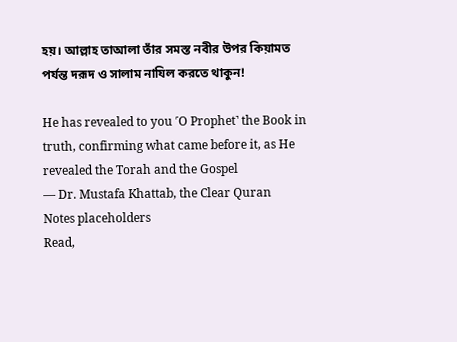হয়। আল্লাহ তাআলা তাঁর সমস্ত নবীর উপর কিয়ামত পর্যন্ত দরূদ ও সালাম নাযিল করতে থাকুন!

He has revealed to you ˹O Prophet˺ the Book in truth, confirming what came before it, as He revealed the Torah and the Gospel
— Dr. Mustafa Khattab, the Clear Quran
Notes placeholders
Read,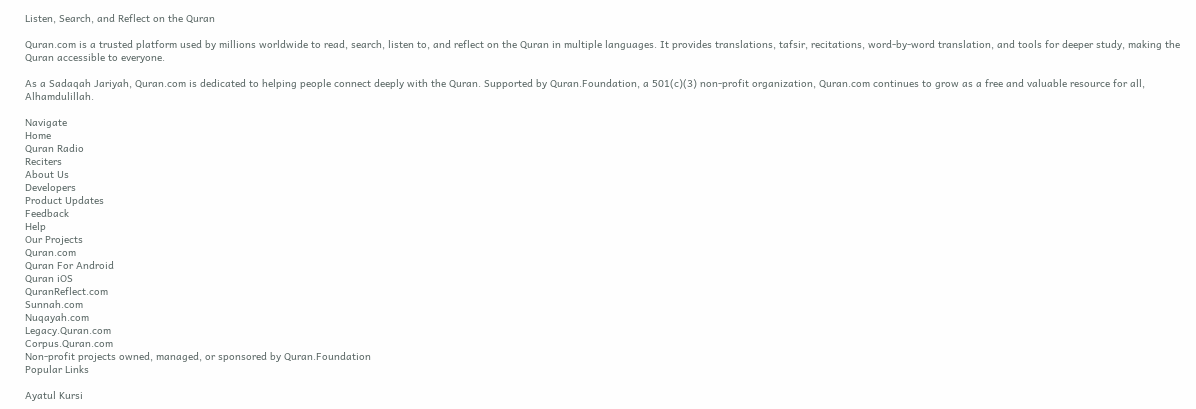Listen, Search, and Reflect on the Quran

Quran.com is a trusted platform used by millions worldwide to read, search, listen to, and reflect on the Quran in multiple languages. It provides translations, tafsir, recitations, word-by-word translation, and tools for deeper study, making the Quran accessible to everyone.

As a Sadaqah Jariyah, Quran.com is dedicated to helping people connect deeply with the Quran. Supported by Quran.Foundation, a 501(c)(3) non-profit organization, Quran.com continues to grow as a free and valuable resource for all, Alhamdulillah.

Navigate
Home
Quran Radio
Reciters
About Us
Developers
Product Updates
Feedback
Help
Our Projects
Quran.com
Quran For Android
Quran iOS
QuranReflect.com
Sunnah.com
Nuqayah.com
Legacy.Quran.com
Corpus.Quran.com
Non-profit projects owned, managed, or sponsored by Quran.Foundation
Popular Links

Ayatul Kursi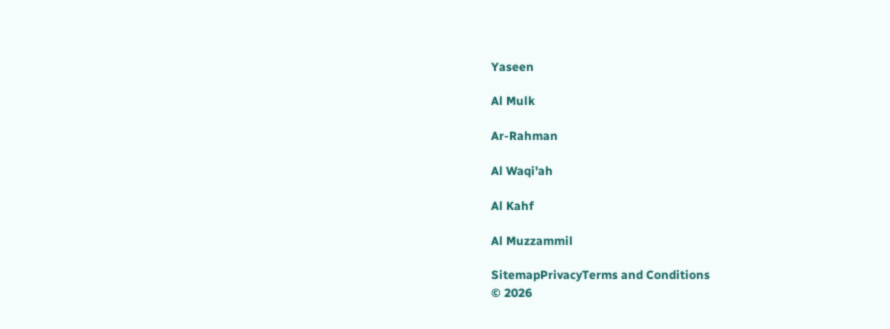Yaseen

Al Mulk

Ar-Rahman

Al Waqi'ah

Al Kahf

Al Muzzammil

SitemapPrivacyTerms and Conditions
© 2026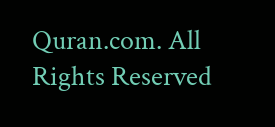Quran.com. All Rights Reserved